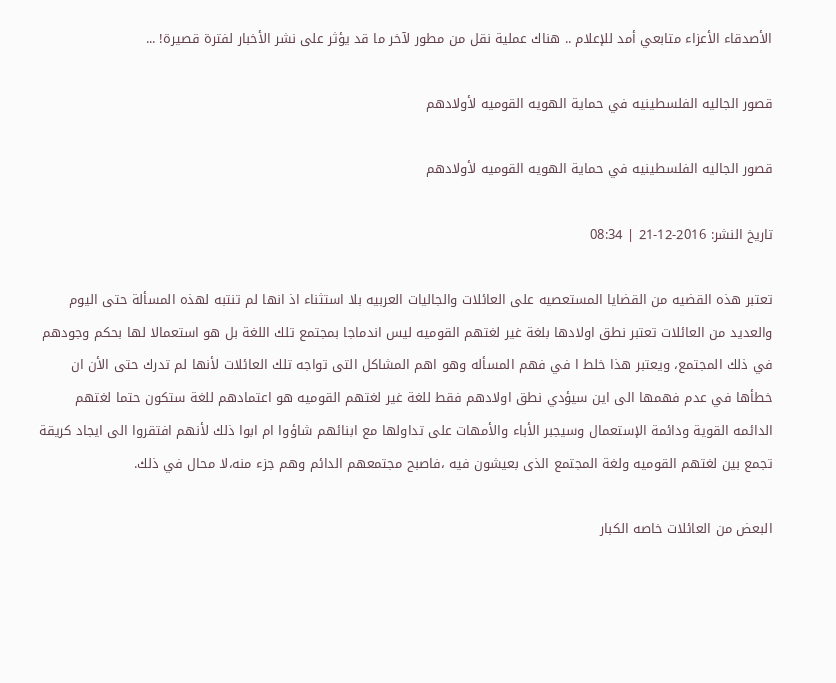الأصدقاء الأعزاء متابعي أمد للإعلام .. هناك عملية نقل من مطور لآخر ما قد يؤثر على نشر الأخبار لفترة قصيرة! ...

قصور الجاليه الفلسطينيه في حماية الهويه القوميه لأولادهم

قصور الجاليه الفلسطينيه في حماية الهويه القوميه لأولادهم

تاريخ النشر: 2016-12-21 | 08:34

تعتبر هذه القضيه من القضايا المستعصيه على العائلات والجاليات العربيه بلا استثناء اذ انها لم تنتبه لهذه المسألة حتى اليوم والعديد من العائلات تعتبر نطق اولادها بلغة غير لغتهم القوميه ليس اندماجا بمجتمع تلك اللغة بل هو استعمالا لها بحكم وجودهم في ذلك المجتمع، ويعتبر هذا خلط ا في فهم المسأله وهو اهم المشاكل التى تواجه تلك العائلات لأنها لم تدرك حتى الأن ان خطأها في عدم فهمها الى اين سيؤدي نطق اولادهم فقط للغة غير لغتهم القوميه هو اعتمادهم للغة ستكون حتما لغتهم الدائمه القوية ودائمة الإستعمال وسيجبر الأباء والأمهات على تداولها مع ابنائهم شاؤوا ام ابوا ذلك لأنهم افتقروا الى ايجاد كريقة تجمع بين لغتهم القوميه ولغة المجتمع الذى بعيشون فيه ،فاصبح مجتمعهم الدائم وهم جزء منه،لا محال في ذلك.

البعض من العائلات خاصه الكبار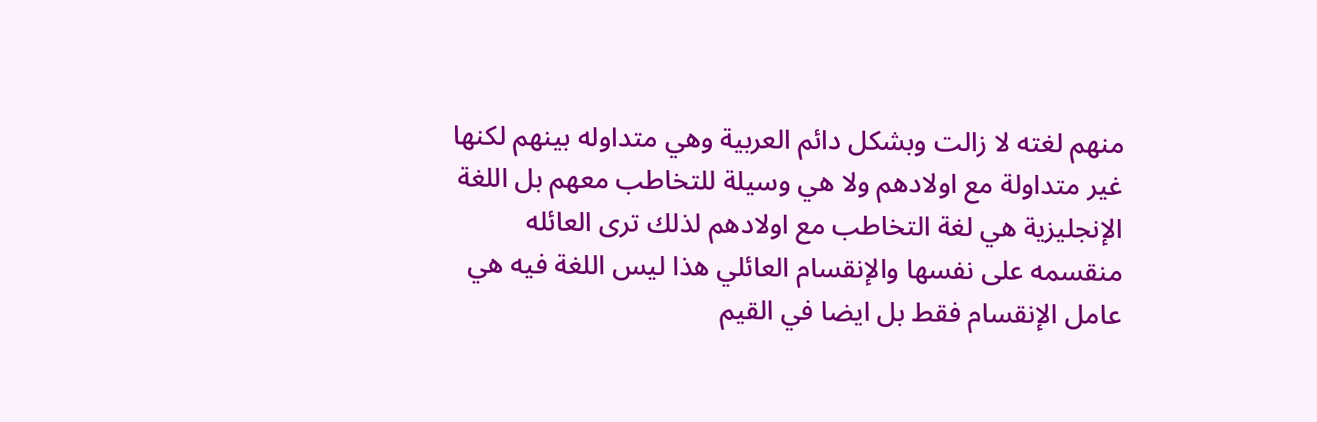منهم لغته لا زالت وبشكل دائم العربية وهي متداوله بينهم لكنها غير متداولة مع اولادهم ولا هي وسيلة للتخاطب معهم بل اللغة الإنجليزية هي لغة التخاطب مع اولادهم لذلك ترى العائله منقسمه على نفسها والإنقسام العائلي هذا ليس اللغة فيه هي عامل الإنقسام فقط بل ايضا في القيم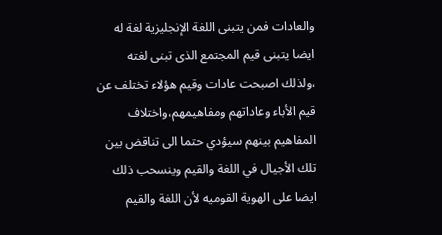والعادات فمن يتبنى اللغة الإنجليزية لغة له ايضا يتبنى قيم المجتمع الذى تبنى لغته ،ولذلك اصبحت عادات وقيم هؤلاء تختلف عن قيم الأباء وعاداتهم ومفاهيمهم،واختلاف المفاهيم بينهم سيؤدي حتما الى تناقض بين تلك الأجيال في اللغة والقيم وينسحب ذلك ايضا على الهوية القوميه لأن اللغة والقيم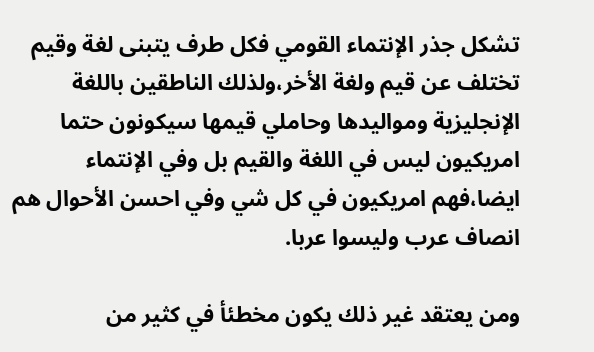تشكل جذر الإنتماء القومي فكل طرف يتبنى لغة وقيم تختلف عن قيم ولغة الأخر،ولذلك الناطقين باللغة الإنجليزية ومواليدها وحاملي قيمها سيكونون حتما امريكيون ليس في اللغة والقيم بل وفي الإنتماء ايضا،فهم امريكيون في كل شي وفي احسن الأحوال هم انصاف عرب وليسوا عربا.

ومن يعتقد غير ذلك يكون مخطئأ في كثير من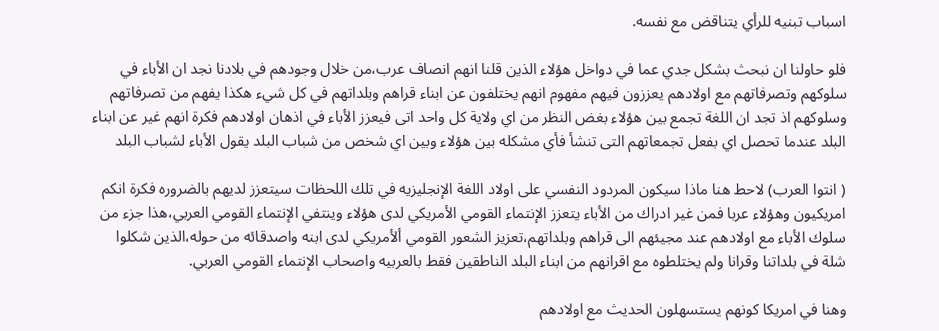اسباب تبنيه للرأي يتناقض مع نفسه.

فلو حاولنا ان نبحث بشكل جدي عما في دواخل هؤلاء الذين قلنا انهم انصاف عرب،من خلال وجودهم في بلادنا نجد ان الأباء في سلوكهم وتصرفاتهم مع اولادهم يعززون فيهم مفهوم انهم يختلفون عن ابناء قراهم وبلداتهم في كل شيء هكذا يفهم من تصرفاتهم وسلوكهم اذ تجد ان اللغة تجمع بين هؤلاء بغض النظر من اي ولاية كل واحد اتى فيعزز الأباء في اذهان اولادهم فكرة انهم غير عن ابناء البلد عندما تحصل اي بفعل تجمعاتهم التى تنشأ فأي مشكله بين هؤلاء وبين اي شخص من شباب البلد يقول الأباء لشباب البلد

( انتوا العرب) لاحط هنا ماذا سيكون المردود النفسي على اولاد اللغة الإنجليزيه في تلك اللحظات سيتعزز لديهم بالضروره فكرة انكم امريكيون وهؤلاء عربا فمن غير ادراك من الأباء يتعزز الإنتماء القومي الأمريكي لدى هؤلاء وينتفي الإنتماء القومي العربي،هذا جزء من سلوك الأباء مع اولادهم عند مجيئهم الى قراهم وبلداتهم،تعزيز الشعور القومي ألأمريكي لدى ابنه واصدقائه من حوله،الذين شكلوا شلة في بلداتنا وقرانا ولم يختلطوه مع اقرانهم من ابناء البلد الناطقين فقط بالعربيه واصحاب الإنتماء القومي العربي.

وهنا في امريكا كونهم يستسهلون الحديث مع اولادهم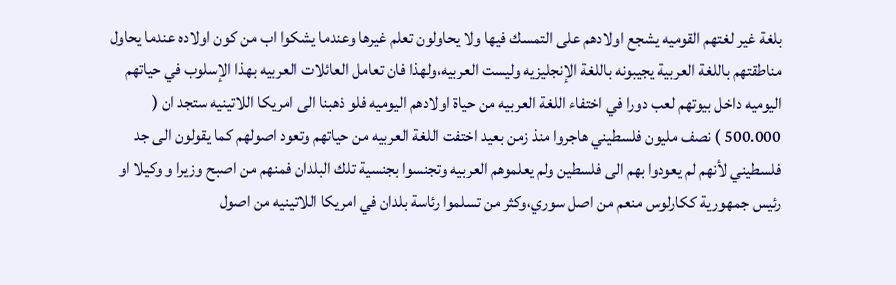بلغة غير لغتهم القوميه يشجع اولادهم على التمسك فيها ولا يحاولون تعلم غيرها وعندما يشكوا اب من كون اولاده عندما يحاول مناطقتهم باللغة العربية يجيبونه باللغة الإنجليزيه وليست العربيه،ولهذا فان تعامل العائلات العربيه بهذا الإسلوب في حياتهم اليوميه داخل بيوتهم لعب دورا في اختفاء اللغة العربيه من حياة اولادهم اليوميه فلو ذهبنا الى امريكا اللاتينيه ستجد ان ( 500.000 ) نصف مليون فلسطيني هاجروا منذ زمن بعيد اختفت اللغة العربيه من حياتهم وتعود اصولهم كما يقولون الى جد فلسطيني لأنهم لم يعودوا بهم الى فلسطين ولم يعلموهم العربيه وتجنسوا بجنسية تلك البلدان فمنهم من اصبح وزيرا و وكيلا او رئيس جمهورية ككارلوس منعم من اصل سوري،وكثر من تسلموا رئاسة بلدان في امريكا اللاتينيه من اصول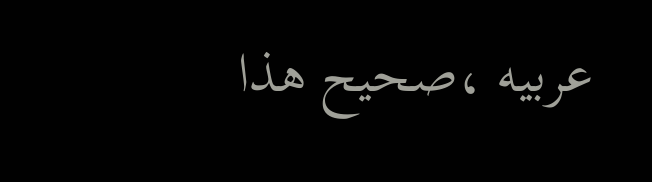عربيه ،صحيح هذا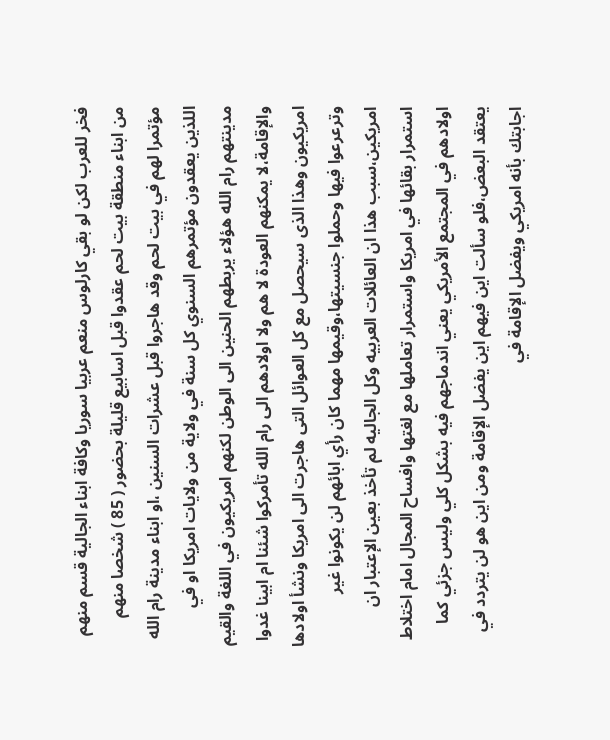فخر للعرب لكن لو بقي كارلوس منعم عربيا سوريا وكافة ابناء الجالية قسم منهم من ابناء منطقة بيت لحم عقدوا قبل اسابيع قليلة بحضور ( 85 ) شخصا منهم مؤتمرا لهم في بيت لحم وقد هاجروا قبل عشرات السنين ،او ابناء مدينة رام الله اللذين يعقدون مؤتمرهم السنوي كل سنة في ولاية من ولايات امريكا او في مدينتهم رام الله هؤلاء يربطهم الحنين الى الوطن لكنهم امريكيون في اللغة والقيم والإقامة،لا يمكنهم العودة لا هم ولا اولادهم الى رام الله تأمركوا شئنا ام ابينا غدوا امريكيون وهذا الذى سيحصل مع كل العوائل التى هاجرت الى امريكا ونشأ اولادها وترعرعوا فيها وحملوا جنسيتها،وقيمها مهما كان رأي ابائهم لن يكونوا غير امريكين،سبب هذا ان العائلات العربيه وكل الجاليه لم تأخذ بعين الإعتبار ان استمرار بقائها في امريكا واستمرار تعاملها مع لغتها وافساح المجال امام اختلاط اولادهم في المجتمع الأمريكي يعني اندماجهم فيه بشكل كلي وليس جزئي كما يعتقد البعض،فلو سألت اين فيهم اين يفضل الإقامة ومن اين هو لن يتردد في اجابتك بأنه امريكي ويفضل الإقامة في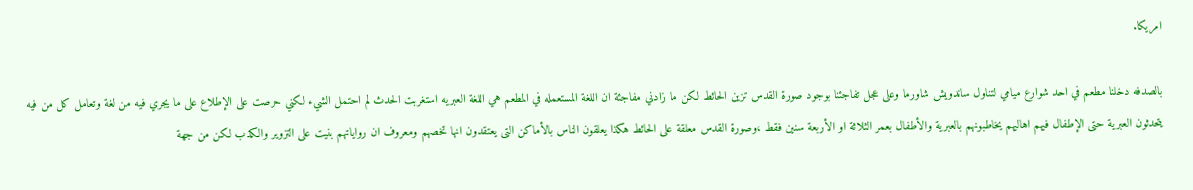امريكا.

بالصدفه دخلنا مطعم في احد شوارع ميامي لتناول ساندويش شاورما وعلى عجل تفاجئنا بوجود صورة القدس تزين الحائط لكن ما زادني مفاجئة ان اللغة المستعمله في المطعم هي اللغة العبريه استغربت الحدث لم احتمل الشيء لكني حرصت على الإطلاع على ما يجري فيه من لغة وتعامل كل من فيه يتحدثون العبرية حتى الإطفال فيهم اهاليهم يخاطبونهم بالعبرية والأطفال بعمر الثلاثة او الأربعة سنين فقط ،وصورة القدس معلقة على الحائط هكذا يعلقون الناس بالأماكن التى يعتقدون انها تخصهم ومعروف ان رواياتهم بنيت على التزوير والكذب لكن من جهة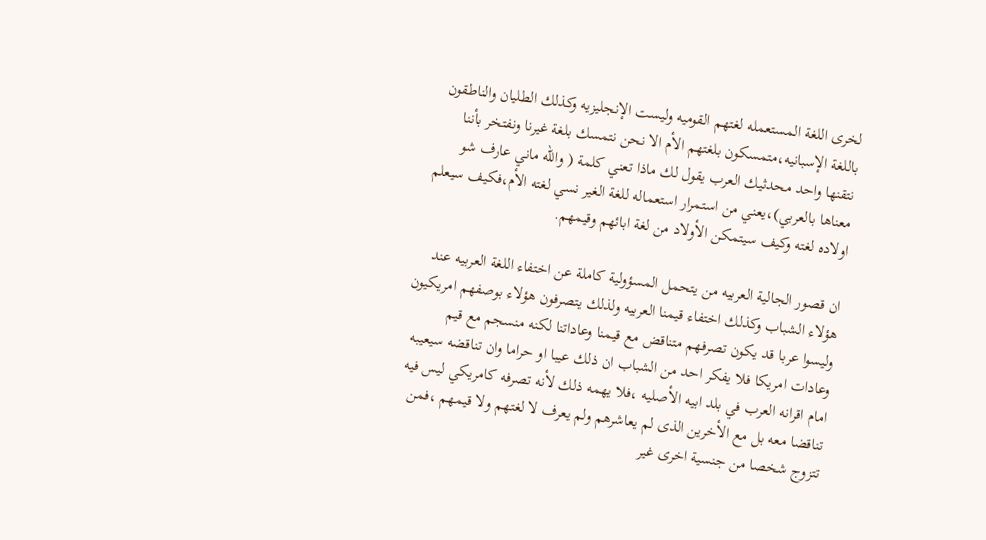لخرى اللغة المستعمله لغتهم القوميه وليست الإنجليزيه وكذلك الطليان والناطقون باللغة الإسبانيه،متمسكون بلغتهم الأم الا نحن نتمسك بلغة غيرنا ونفتخر بأننا نتقنها واحد محدثيك العرب يقول لك ماذا تعني كلمة ( والله ماني عارف شو معناها بالعربي)،يعني من استمرار استعماله للغة الغير نسي لغته الأم،فكيف سيعلم اولاده لغته وكيف سيتمكن الأولاد من لغة ابائهم وقيمهم.

ان قصور الجالية العربيه من يتحمل المسؤولية كاملة عن اختفاء اللغة العربيه عند هؤلاء الشباب وكذلك اختفاء قيمنا العربيه ولذلك يتصرفون هؤلاء بوصفهم امريكيون وليسوا عربا قد يكون تصرفهم متناقض مع قيمنا وعاداتنا لكنه منسجم مع قيم وعادات امريكا فلا يفكر احد من الشباب ان ذلك عيبا او حراما وان تناقضه سيعيبه امام اقرانه العرب في بلد ابيه الأصليه ،فلا يهمه ذلك لأنه تصرفه كامريكي ليس فيه تناقضا معه بل مع الأخرين الذى لم يعاشرهم ولم يعرف لا لغتهم ولا قيمهم ،فمن تتزوج شخصا من جنسية اخرى غير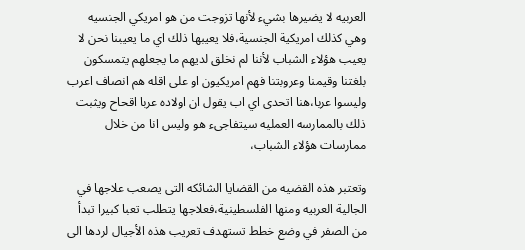العربيه لا يضيرها بشيء لأنها تزوجت من هو امريكي الجنسيه وهي كذلك امريكية الجنسية،فلا يعيبها ذلك اي ما يعيبنا نحن لا يعيب هؤلاء الشباب لأننا لم نخلق لديهم ما يجعلهم يتمسكون بلغتنا وقيمنا وعروبتنا فهم امريكيون او على اقله هم انصاف اعرب وليسوا عربا،هنا اتحدى اي اب يقول ان اولاده عربا اقحاح ويثبت ذلك بالممارسه العمليه سيتفاجىء هو وليس انا من خلال ممارسات هؤلاء الشباب،

وتعتبر هذه القضيه من القضايا الشائكه التى يصعب علاجها في الجالية العربيه ومنها الفلسطينية،فعلاجها يتطلب تعبا كبيرا تبدأ من الصفر في وضع خطط تستهدف تعريب هذه الأجيال لردها الى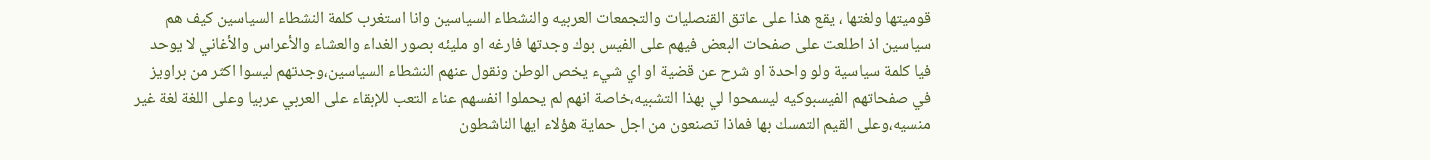قوميتها ولغتها ، يقع هذا على عاتق القنصليات والتجمعات العربيه والنشطاء السياسين وانا استغرب كلمة النشطاء السياسين كيف هم سياسين اذ اطلعت على صفحات البعض فيهم على الفيس بوك وجدتها فارغه او مليئه بصور الغداء والعشاء والأعراس والأغاني لا يوحد فيا كلمة سياسية ولو واحدة او شرح عن قضية او اي شيء يخص الوطن ونقول عنهم النشطاء السياسين،وجدتهم ليسوا اكثر من براويز في صفحاتهم الفيسبوكيه ليسمحوا لي بهذا التشبيه،خاصة انهم لم يحملوا انفسهم عناء التعب للإبقاء على العربي عربيا وعلى اللغة لغة غير منسيه،وعلى القيم التمسك بها فماذا تصنعون من اجل حماية هؤلاء ايها الناشطون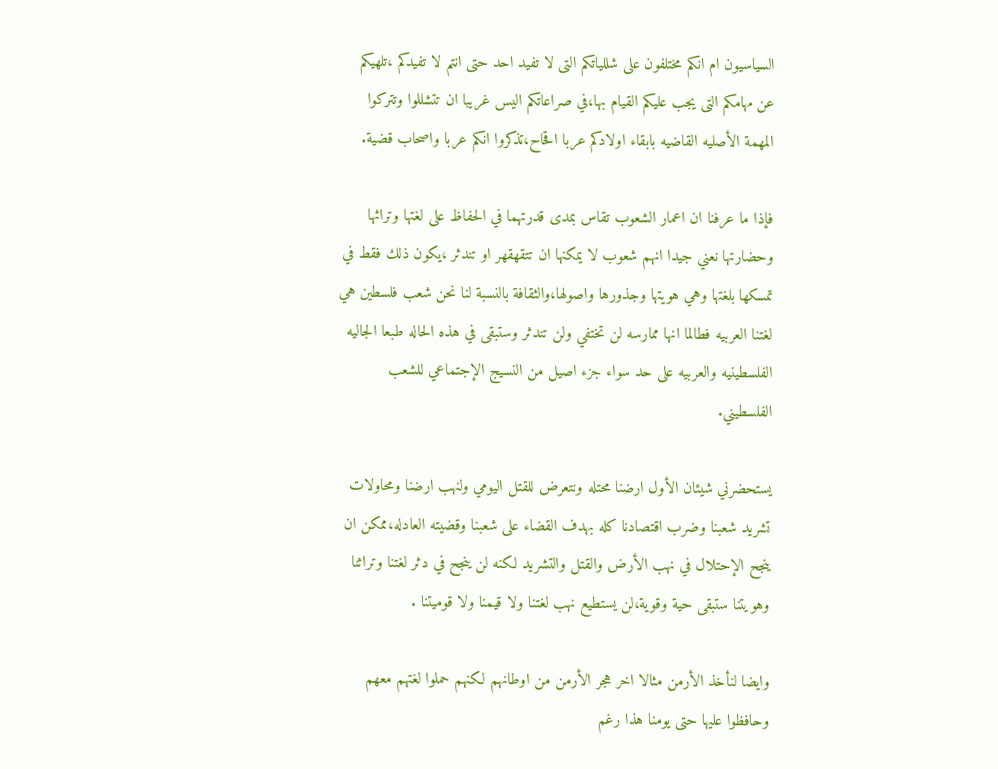السياسيون ام انكم مختلفون على شللياتكم التى لا تفيد احد حتى انتم لا تفيدكم ،تلهيكم عن مهامكم التى يجب عليكم القيام بها،في صراعاتكم اليس غريبا ان تتشللوا وتتركوا المهمة الأصليه القاضيه بابقاء اولادكم عربا اقحاح،تذكروا انكم عربا واصحاب قضية.

فإذا ما عرفنا ان اعمار الشعوب تقاس بمدى قدرتهما في الحفاظ على لغتها وتراثها وحضارتها نعني جيدا انهم شعوب لا يمكنها ان تتقهقهر او تندثر ،يكون ذلك فقط في تمسكها بلغتها وهي هويتها وجذورها واصولها،والثقافة بالنسبة لنا نحن شعب فلسطين هي لغتنا العربيه فطالما انها ممارسه لن تختفي ولن تندثر وستبقى في هذه الحاله طبعا الجاليه الفلسطينيه والعربيه على حد سواء جزء اصيل من النسيج الإجتماعي للشعب الفلسطيني.

يستحضرني شيئان الأول ارضنا محتله ونتعرض للقتل اليومي ولنهب ارضنا ومحاولات تشريد شعبنا وضرب اقتصادنا كله بهدف القضاء على شعبنا وقضيته العادله،ممكن ان ينجح الإحتلال في نهب الأرض والقتل والتشريد لكنه لن ينجح في دثر لغتنا وتراثنا وهويتنا ستبقى حية وقوية،لن يستطيع نهب لغتنا ولا قيمنا ولا قوميتنا .

وايضا لنأخذ الأرمن مثالا اخر هجر الأرمن من اوطانهم لكنهم حملوا لغتهم معهم وحافظوا عليها حتى يومنا هذا رغم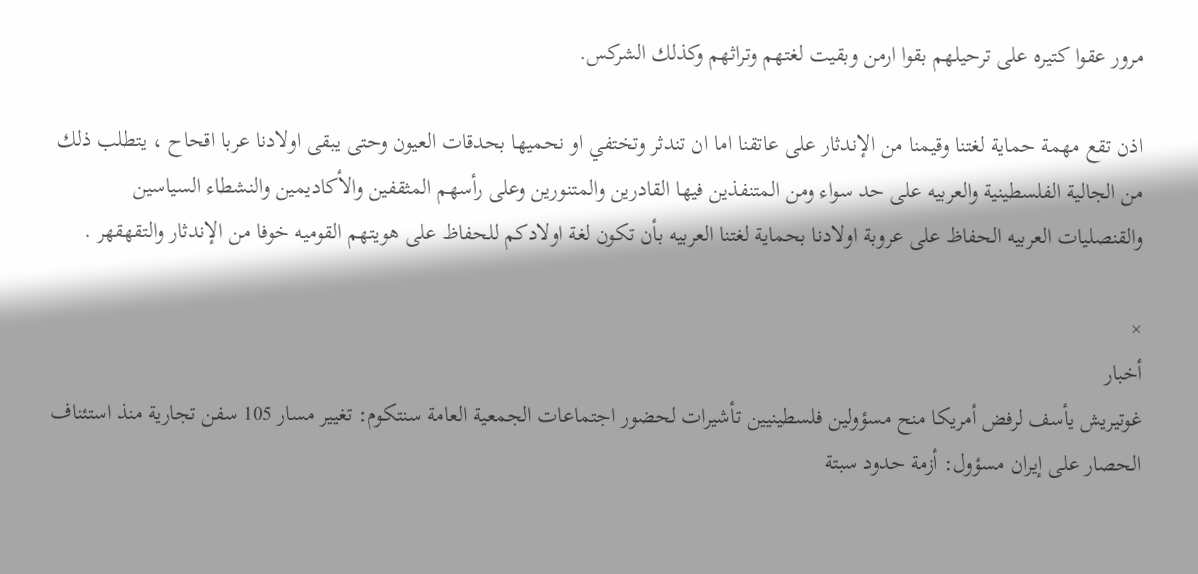مرور عقوا كتيره على ترحيلهم بقوا ارمن وبقيت لغتهم وتراثهم وكذلك الشركس.

اذن تقع مهمة حماية لغتنا وقيمنا من الإندثار على عاتقنا اما ان تندثر وتختفي او نحميها بحدقات العيون وحتى يبقى اولادنا عربا اقحاح ، يتطلب ذلك من الجالية الفلسطينية والعربيه على حد سواء ومن المتنفذين فيها القادرين والمتنورين وعلى رأسهم المثقفين والأكاديمين والنشطاء السياسين والقنصليات العربيه الحفاظ على عروبة اولادنا بحماية لغتنا العربيه بأن تكون لغة اولادكم للحفاظ على هويتهم القوميه خوفا من الإندثار والتقهقهر .

×
أخبار
غوتيريش يأسف لرفض أمريكا منح مسؤولين فلسطينيين تأشيرات لحضور اجتماعات الجمعية العامة سنتكوم: تغيير مسار 105 سفن تجارية منذ استئناف الحصار على إيران مسؤول: أزمة حدود سبتة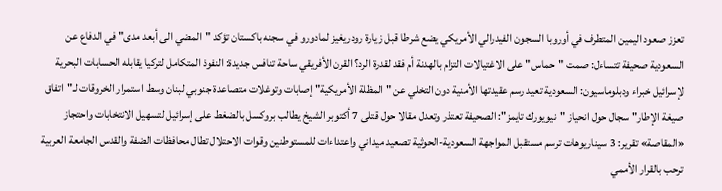تعزز صعود اليمين المتطرف في أوروبا السجون الفيدرالي الأمريكي يضع شرطا قبل زيارة رودريغيز لمادورو في سجنه باكستان تؤكد "المضي الى أبعد مدى" في الدفاع عن السعودية صحيفة تتساءل: صمت "حماس" على الاغتيالات التزام بالهدنة أم فقد لقدرة الرد؟ القرن الأفريقي ساحة تنافس جديدة: النفوذ المتكامل لتركيا يقابله الحسابات البحرية لإسرائيل خبراء ودبلوماسيون: السعودية تعيد رسم عقيدتها الأمنية دون التخلي عن "المظلة الأمريكية" إصابات وتوغلات متصاعدة جنوبي لبنان وسط استمرار الخروقات لـ"اتفاق صيغة الإطار" سجال حول انحياز "نيويورك تايمز": الصحيفة تعتذر وتعدل مقالا حول قتلى 7 أكتوبر الشيخ يطالب بروكسل بالضغط على إسرائيل لتسهيل الانتخابات واحتجاز «المقاصة» تقرير: 3 سيناريوهات ترسم مستقبل المواجهة السعودية-الحوثية تصعيد ميداني واعتداءات للمستوطنين وقوات الاحتلال تطال محافظات الضفة والقدس الجامعة العربية ترحب بالقرار الأممي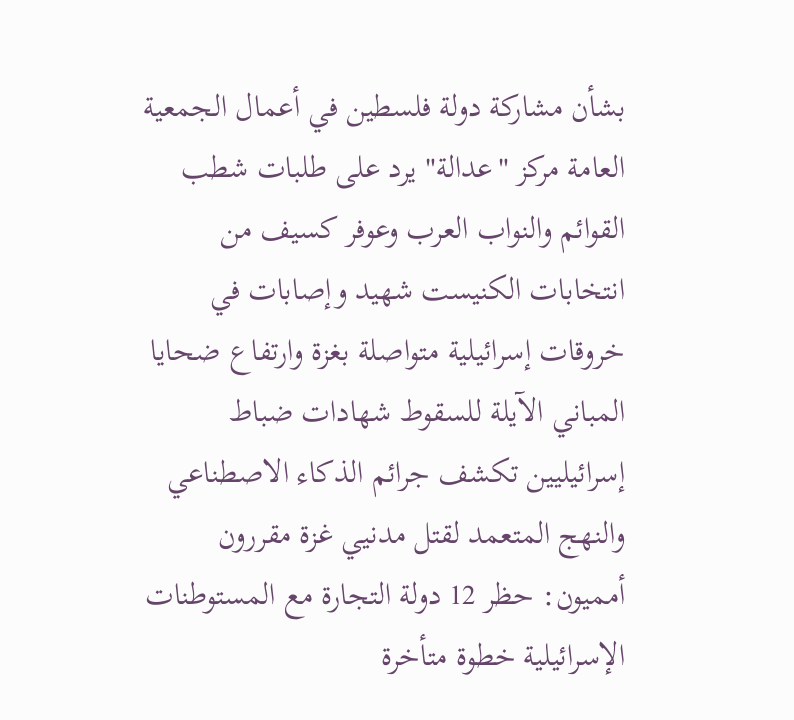بشأن مشاركة دولة فلسطين في أعمال الجمعية العامة مركز "عدالة" يرد على طلبات شطب القوائم والنواب العرب وعوفر كسيف من انتخابات الكنيست شهيد وإصابات في خروقات إسرائيلية متواصلة بغزة وارتفاع ضحايا المباني الآيلة للسقوط شهادات ضباط إسرائيليين تكشف جرائم الذكاء الاصطناعي والنهج المتعمد لقتل مدنيي غزة مقررون أمميون: حظر 12 دولة التجارة مع المستوطنات الإسرائيلية خطوة متأخرة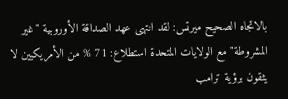بالاتجاه الصحيح ميرتس: لقد انتهى عهد الصداقة الأوروبية "غير المشروطة" مع الولايات المتحدة استطلاع: 71 % من الأمريكيين لا يثقون برؤية ترامب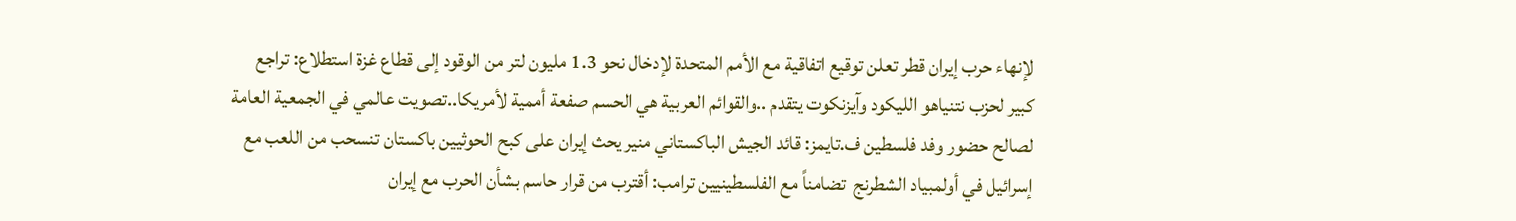لإنهاء حرب إيران قطر تعلن توقيع اتفاقية مع الأمم المتحدة لإدخال نحو 1.3 مليون لتر من الوقود إلى قطاع غزة استطلاع: تراجع كبير لحزب نتنياهو الليكود وآيزنكوت يتقدم ..والقوائم العربية هي الحسم صفعة أممية لأمريكا..تصويت عالمي في الجمعية العامة لصالح حضور وفد فلسطين ف.تايمز: قائد الجيش الباكستاني منير يحث إيران على كبح الحوثيين باكستان تنسحب من اللعب مع إسرائيل في أولمبياد الشطرنج  تضامناً مع الفلسطينيين ترامب: أقترب من قرار حاسم بشأن الحرب مع إيران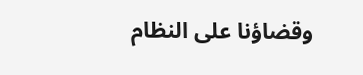وقضاؤنا على النظام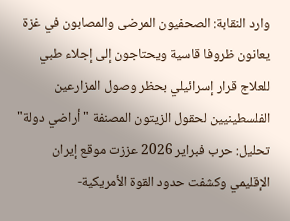وارد النقابة: الصحفيون المرضى والمصابون في غزة يعانون ظروفا قاسية ويحتاجون إلى إجلاء طبي للعلاج قرار إسرائيلي بحظر وصول المزارعين الفلسطينيين لحقول الزيتون المصنفة "أراضي دولة" تحليل: حرب فبراير 2026 عززت موقع إيران الإقليمي وكشفت حدود القوة الأمريكية-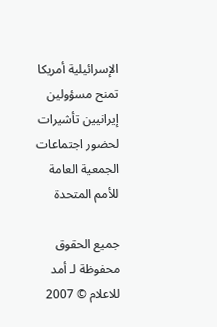الإسرائيلية أمريكا تمنح مسؤولين إيرانيين تأشيرات لحضور اجتماعات الجمعية العامة للأمم المتحدة

جميع الحقوق محفوظة لـ أمد للاعلام © 2007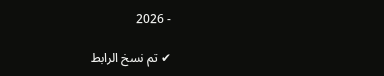- 2026

✔ تم نسخ الرابط